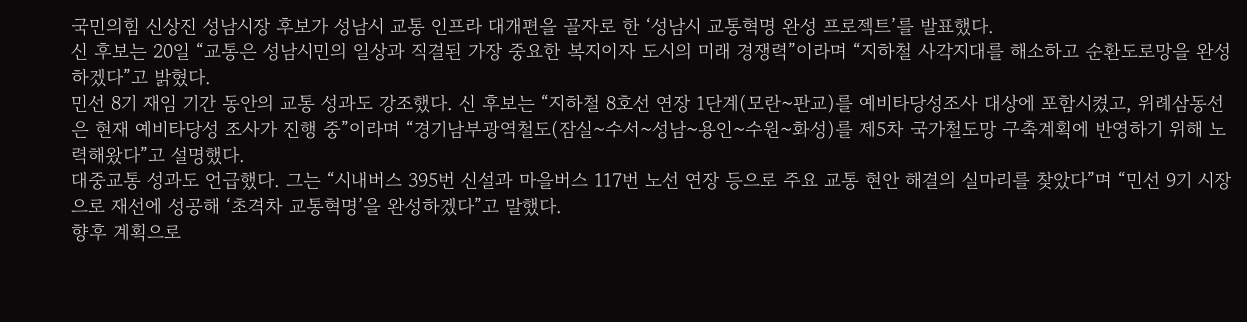국민의힘 신상진 성남시장 후보가 성남시 교통 인프라 대개편을 골자로 한 ‘성남시 교통혁명 완성 프로젝트’를 발표했다.
신 후보는 20일 “교통은 성남시민의 일상과 직결된 가장 중요한 복지이자 도시의 미래 경쟁력”이라며 “지하철 사각지대를 해소하고 순환도로망을 완성하겠다”고 밝혔다.
민선 8기 재임 기간 동안의 교통 성과도 강조했다. 신 후보는 “지하철 8호선 연장 1단계(모란~판교)를 예비타당성조사 대상에 포함시켰고, 위례삼동선은 현재 예비타당성 조사가 진행 중”이라며 “경기남부광역철도(잠실~수서~성남~용인~수원~화성)를 제5차 국가철도망 구축계획에 반영하기 위해 노력해왔다”고 설명했다.
대중교통 성과도 언급했다. 그는 “시내버스 395번 신설과 마을버스 117번 노선 연장 등으로 주요 교통 현안 해결의 실마리를 찾았다”며 “민선 9기 시장으로 재선에 성공해 ‘초격차 교통혁명’을 완성하겠다”고 말했다.
향후 계획으로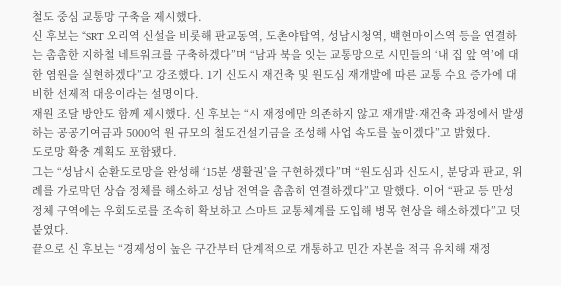철도 중심 교통망 구축을 제시했다.
신 후보는 “SRT 오리역 신설을 비롯해 판교동역, 도촌야탑역, 성남시청역, 백현마이스역 등을 연결하는 촘촘한 지하철 네트워크를 구축하겠다”며 “남과 북을 잇는 교통망으로 시민들의 ‘내 집 앞 역’에 대한 염원을 실현하겠다”고 강조했다. 1기 신도시 재건축 및 원도심 재개발에 따른 교통 수요 증가에 대비한 선제적 대응이라는 설명이다.
재원 조달 방안도 함께 제시했다. 신 후보는 “시 재정에만 의존하지 않고 재개발·재건축 과정에서 발생하는 공공기여금과 5000억 원 규모의 철도건설기금을 조성해 사업 속도를 높이겠다”고 밝혔다.
도로망 확충 계획도 포함됐다.
그는 “성남시 순환도로망을 완성해 ‘15분 생활권’을 구현하겠다”며 “원도심과 신도시, 분당과 판교, 위례를 가로막던 상습 정체를 해소하고 성남 전역을 촘촘히 연결하겠다”고 말했다. 이어 “판교 등 만성 정체 구역에는 우회도로를 조속히 확보하고 스마트 교통체계를 도입해 병목 현상을 해소하겠다”고 덧붙였다.
끝으로 신 후보는 “경제성이 높은 구간부터 단계적으로 개통하고 민간 자본을 적극 유치해 재정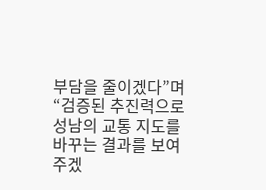부담을 줄이겠다”며 “검증된 추진력으로 성남의 교통 지도를 바꾸는 결과를 보여주겠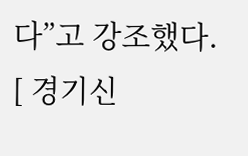다”고 강조했다.
[ 경기신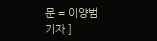문 = 이양범 기자 ]